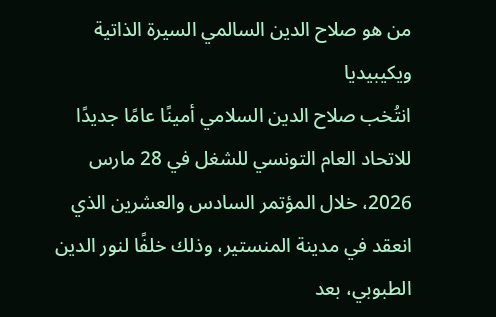من هو صلاح الدين السالمي السيرة الذاتية ويكيبيديا
انتُخب صلاح الدين السلامي أمينًا عامًا جديدًا للاتحاد العام التونسي للشغل في 28 مارس 2026، خلال المؤتمر السادس والعشرين الذي انعقد في مدينة المنستير، وذلك خلفًا لنور الدين الطبوبي، بعد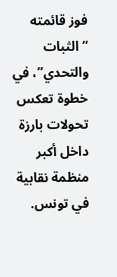فوز قائمته “الثبات والتحدي”، في خطوة تعكس تحولات بارزة داخل أكبر منظمة نقابية في تونس.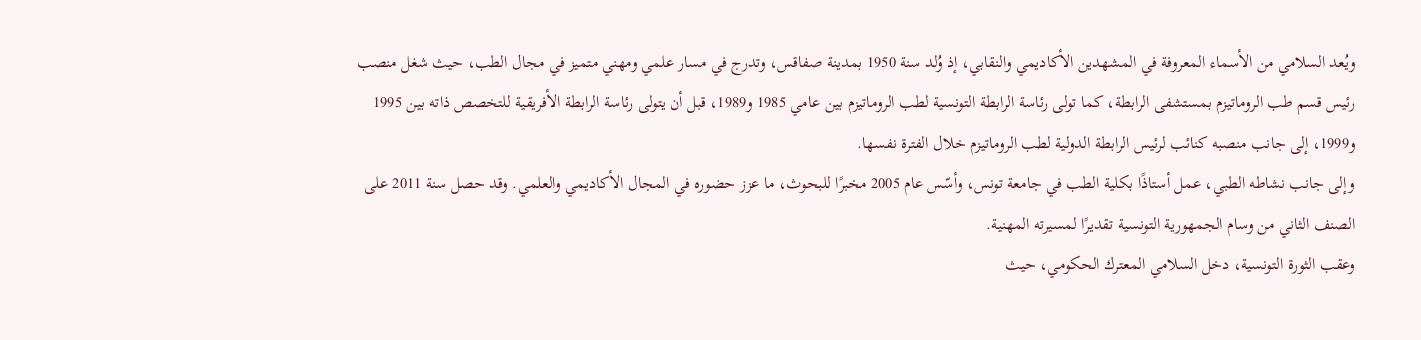ويُعد السلامي من الأسماء المعروفة في المشهدين الأكاديمي والنقابي، إذ وُلد سنة 1950 بمدينة صفاقس، وتدرج في مسار علمي ومهني متميز في مجال الطب، حيث شغل منصب رئيس قسم طب الروماتيزم بمستشفى الرابطة، كما تولى رئاسة الرابطة التونسية لطب الروماتيزم بين عامي 1985 و1989، قبل أن يتولى رئاسة الرابطة الأفريقية للتخصص ذاته بين 1995 و1999، إلى جانب منصبه كنائب لرئيس الرابطة الدولية لطب الروماتيزم خلال الفترة نفسها.
وإلى جانب نشاطه الطبي، عمل أستاذًا بكلية الطب في جامعة تونس، وأسّس عام 2005 مخبرًا للبحوث، ما عزز حضوره في المجال الأكاديمي والعلمي. وقد حصل سنة 2011 على الصنف الثاني من وسام الجمهورية التونسية تقديرًا لمسيرته المهنية.
وعقب الثورة التونسية، دخل السلامي المعترك الحكومي، حيث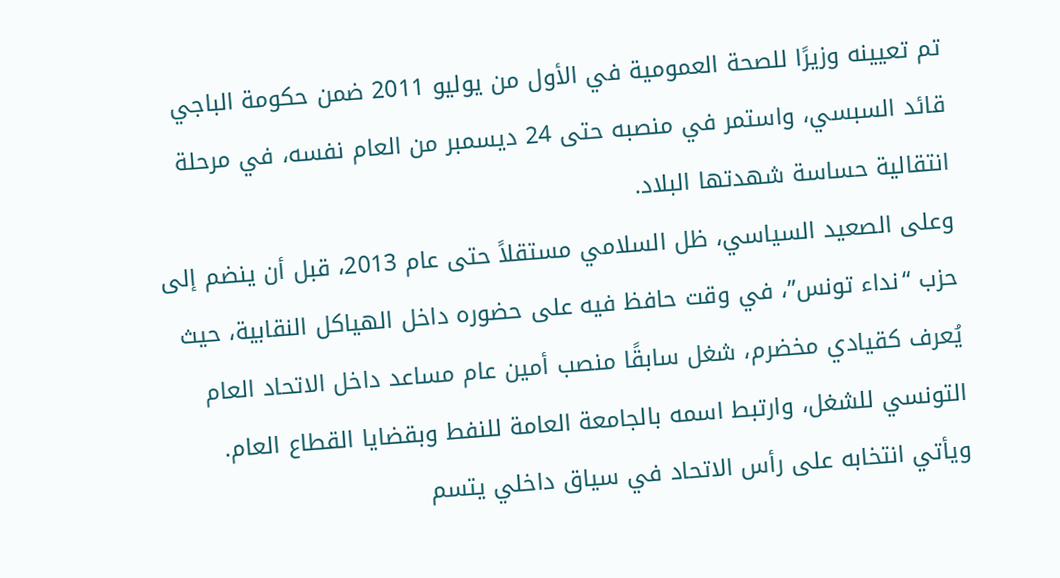تم تعيينه وزيرًا للصحة العمومية في الأول من يوليو 2011 ضمن حكومة الباجي قائد السبسي، واستمر في منصبه حتى 24 ديسمبر من العام نفسه، في مرحلة انتقالية حساسة شهدتها البلاد.
وعلى الصعيد السياسي، ظل السلامي مستقلاً حتى عام 2013، قبل أن ينضم إلى حزب “نداء تونس”، في وقت حافظ فيه على حضوره داخل الهياكل النقابية، حيث يُعرف كقيادي مخضرم، شغل سابقًا منصب أمين عام مساعد داخل الاتحاد العام التونسي للشغل، وارتبط اسمه بالجامعة العامة للنفط وبقضايا القطاع العام.
ويأتي انتخابه على رأس الاتحاد في سياق داخلي يتسم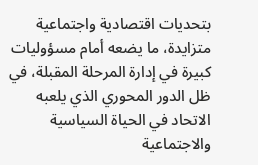بتحديات اقتصادية واجتماعية متزايدة، ما يضعه أمام مسؤوليات كبيرة في إدارة المرحلة المقبلة، في ظل الدور المحوري الذي يلعبه الاتحاد في الحياة السياسية والاجتماعية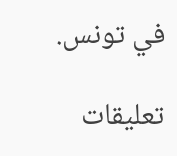في تونس.

تعليقات